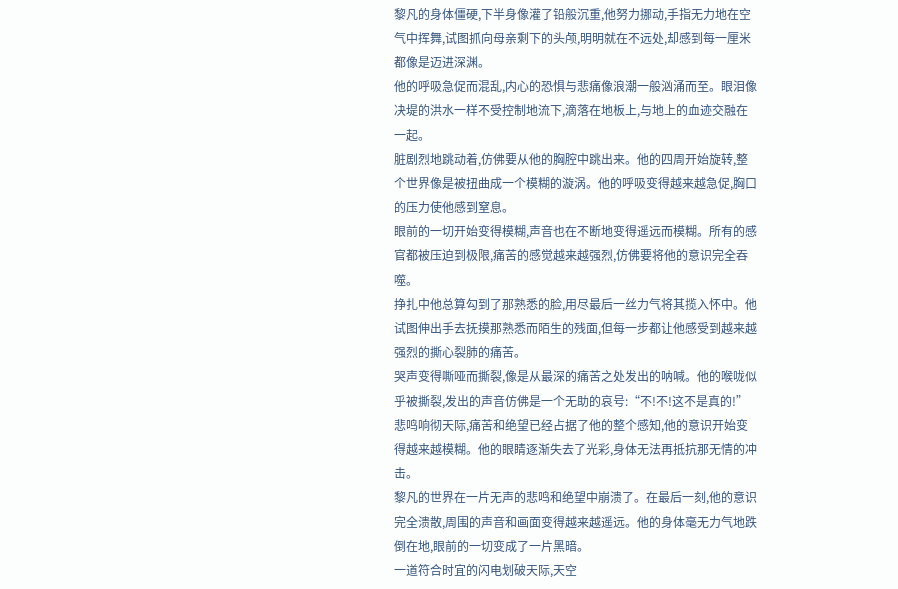黎凡的身体僵硬,下半身像灌了铅般沉重,他努力挪动,手指无力地在空气中挥舞,试图抓向母亲剩下的头颅,明明就在不远处,却感到每一厘米都像是迈进深渊。
他的呼吸急促而混乱,内心的恐惧与悲痛像浪潮一般汹涌而至。眼泪像决堤的洪水一样不受控制地流下,滴落在地板上,与地上的血迹交融在一起。
脏剧烈地跳动着,仿佛要从他的胸腔中跳出来。他的四周开始旋转,整个世界像是被扭曲成一个模糊的漩涡。他的呼吸变得越来越急促,胸口的压力使他感到窒息。
眼前的一切开始变得模糊,声音也在不断地变得遥远而模糊。所有的感官都被压迫到极限,痛苦的感觉越来越强烈,仿佛要将他的意识完全吞噬。
挣扎中他总算勾到了那熟悉的脸,用尽最后一丝力气将其揽入怀中。他试图伸出手去抚摸那熟悉而陌生的残面,但每一步都让他感受到越来越强烈的撕心裂肺的痛苦。
哭声变得嘶哑而撕裂,像是从最深的痛苦之处发出的呐喊。他的喉咙似乎被撕裂,发出的声音仿佛是一个无助的哀号:“不!不!这不是真的!”
悲鸣响彻天际,痛苦和绝望已经占据了他的整个感知,他的意识开始变得越来越模糊。他的眼睛逐渐失去了光彩,身体无法再抵抗那无情的冲击。
黎凡的世界在一片无声的悲鸣和绝望中崩溃了。在最后一刻,他的意识完全溃散,周围的声音和画面变得越来越遥远。他的身体毫无力气地跌倒在地,眼前的一切变成了一片黑暗。
一道符合时宜的闪电划破天际,天空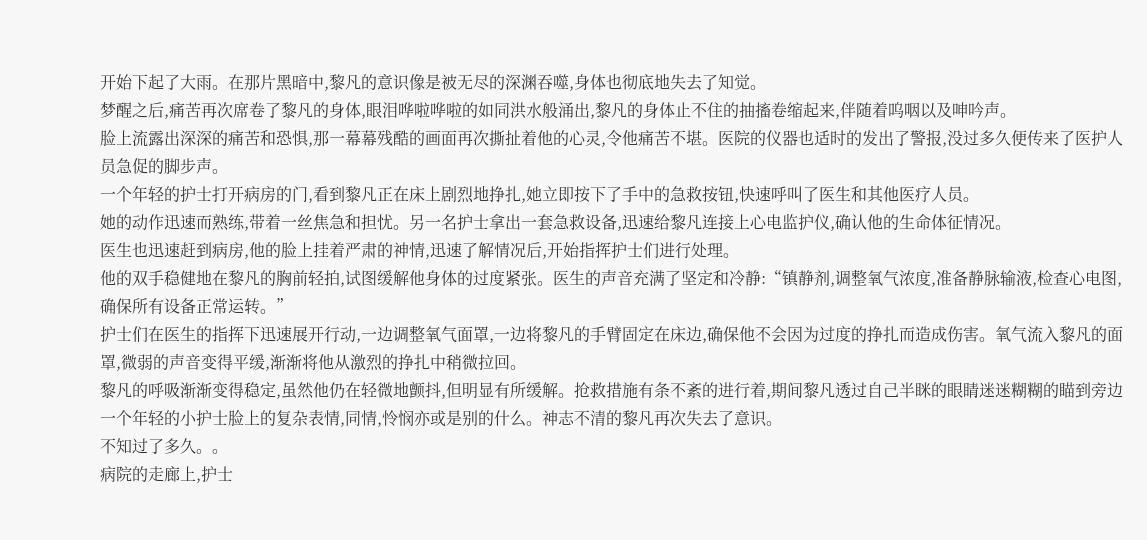开始下起了大雨。在那片黑暗中,黎凡的意识像是被无尽的深渊吞噬,身体也彻底地失去了知觉。
梦醒之后,痛苦再次席卷了黎凡的身体,眼泪哗啦哗啦的如同洪水般涌出,黎凡的身体止不住的抽搐卷缩起来,伴随着呜咽以及呻吟声。
脸上流露出深深的痛苦和恐惧,那一幕幕残酷的画面再次撕扯着他的心灵,令他痛苦不堪。医院的仪器也适时的发出了警报,没过多久便传来了医护人员急促的脚步声。
一个年轻的护士打开病房的门,看到黎凡正在床上剧烈地挣扎,她立即按下了手中的急救按钮,快速呼叫了医生和其他医疗人员。
她的动作迅速而熟练,带着一丝焦急和担忧。另一名护士拿出一套急救设备,迅速给黎凡连接上心电监护仪,确认他的生命体征情况。
医生也迅速赶到病房,他的脸上挂着严肃的神情,迅速了解情况后,开始指挥护士们进行处理。
他的双手稳健地在黎凡的胸前轻拍,试图缓解他身体的过度紧张。医生的声音充满了坚定和冷静:“镇静剂,调整氧气浓度,准备静脉输液,检查心电图,确保所有设备正常运转。”
护士们在医生的指挥下迅速展开行动,一边调整氧气面罩,一边将黎凡的手臂固定在床边,确保他不会因为过度的挣扎而造成伤害。氧气流入黎凡的面罩,微弱的声音变得平缓,渐渐将他从激烈的挣扎中稍微拉回。
黎凡的呼吸渐渐变得稳定,虽然他仍在轻微地颤抖,但明显有所缓解。抢救措施有条不紊的进行着,期间黎凡透过自己半眯的眼睛迷迷糊糊的瞄到旁边一个年轻的小护士脸上的复杂表情,同情,怜悯亦或是别的什么。神志不清的黎凡再次失去了意识。
不知过了多久。。
病院的走廊上,护士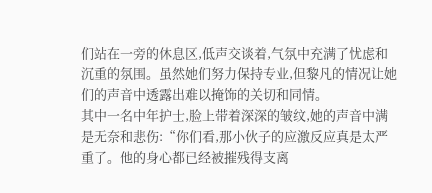们站在一旁的休息区,低声交谈着,气氛中充满了忧虑和沉重的氛围。虽然她们努力保持专业,但黎凡的情况让她们的声音中透露出难以掩饰的关切和同情。
其中一名中年护士,脸上带着深深的皱纹,她的声音中满是无奈和悲伤:“你们看,那小伙子的应激反应真是太严重了。他的身心都已经被摧残得支离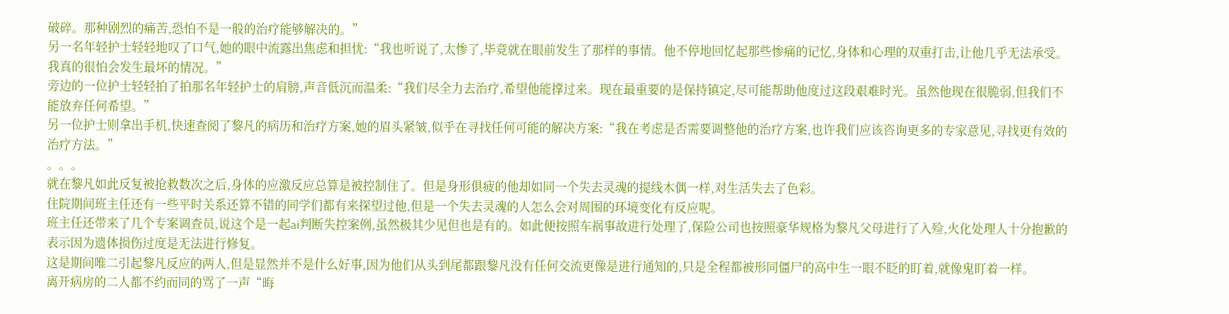破碎。那种剧烈的痛苦,恐怕不是一般的治疗能够解决的。”
另一名年轻护士轻轻地叹了口气,她的眼中流露出焦虑和担忧:“我也听说了,太惨了,毕竟就在眼前发生了那样的事情。他不停地回忆起那些惨痛的记忆,身体和心理的双重打击,让他几乎无法承受。我真的很怕会发生最坏的情况。”
旁边的一位护士轻轻拍了拍那名年轻护士的肩膀,声音低沉而温柔:“我们尽全力去治疗,希望他能撑过来。现在最重要的是保持镇定,尽可能帮助他度过这段艰难时光。虽然他现在很脆弱,但我们不能放弃任何希望。”
另一位护士则拿出手机,快速查阅了黎凡的病历和治疗方案,她的眉头紧皱,似乎在寻找任何可能的解决方案:“我在考虑是否需要调整他的治疗方案,也许我们应该咨询更多的专家意见,寻找更有效的治疗方法。”
。。。
就在黎凡如此反复被抢救数次之后,身体的应激反应总算是被控制住了。但是身形俱疲的他却如同一个失去灵魂的提线木偶一样,对生活失去了色彩。
住院期间班主任还有一些平时关系还算不错的同学们都有来探望过他,但是一个失去灵魂的人怎么会对周围的环境变化有反应呢。
班主任还带来了几个专案调查员,说这个是一起ai判断失控案例,虽然极其少见但也是有的。如此便按照车祸事故进行处理了,保险公司也按照豪华规格为黎凡父母进行了入殓,火化处理人十分抱歉的表示因为遗体损伤过度是无法进行修复。
这是期间唯二引起黎凡反应的两人,但是显然并不是什么好事,因为他们从头到尾都跟黎凡没有任何交流更像是进行通知的,只是全程都被形同僵尸的高中生一眼不眨的盯着,就像鬼盯着一样。
离开病房的二人都不约而同的骂了一声“晦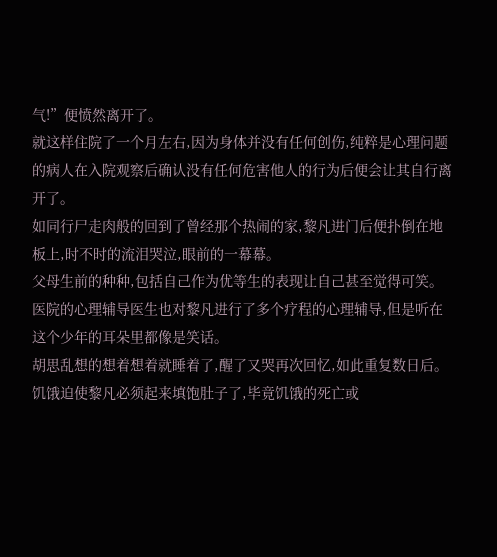气!”便愤然离开了。
就这样住院了一个月左右,因为身体并没有任何创伤,纯粹是心理问题的病人在入院观察后确认没有任何危害他人的行为后便会让其自行离开了。
如同行尸走肉般的回到了曾经那个热闹的家,黎凡进门后便扑倒在地板上,时不时的流泪哭泣,眼前的一幕幕。
父母生前的种种,包括自己作为优等生的表现让自己甚至觉得可笑。医院的心理辅导医生也对黎凡进行了多个疗程的心理辅导,但是听在这个少年的耳朵里都像是笑话。
胡思乱想的想着想着就睡着了,醒了又哭再次回忆,如此重复数日后。饥饿迫使黎凡必须起来填饱肚子了,毕竟饥饿的死亡或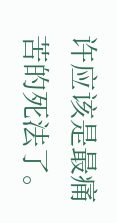许应该是最痛苦的死法了。